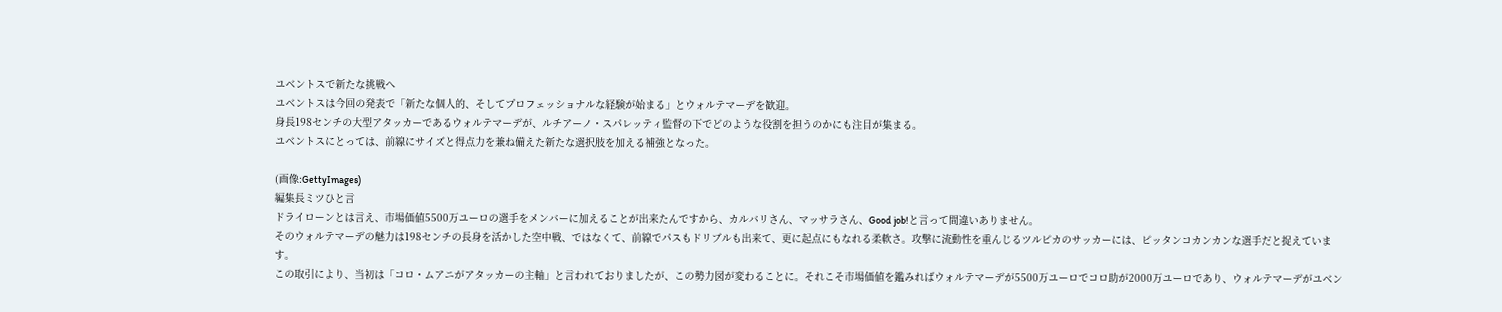ユベントスで新たな挑戦へ
ユベントスは今回の発表で「新たな個人的、そしてプロフェッショナルな経験が始まる」とウォルテマーデを歓迎。
身長198センチの大型アタッカーであるウォルテマーデが、ルチアーノ・スパレッティ監督の下でどのような役割を担うのかにも注目が集まる。
ユベントスにとっては、前線にサイズと得点力を兼ね備えた新たな選択肢を加える補強となった。

(画像:GettyImages)
編集長ミツひと言
ドライローンとは言え、市場価値5500万ユーロの選手をメンバーに加えることが出来たんですから、カルバリさん、マッサラさん、Good job!と言って間違いありません。
そのウォルテマーデの魅力は198センチの長身を活かした空中戦、ではなくて、前線でパスもドリブルも出来て、更に起点にもなれる柔軟さ。攻撃に流動性を重んじるツルピカのサッカーには、ピッタンコカンカンな選手だと捉えています。
この取引により、当初は「コロ・ムアニがアタッカーの主軸」と言われておりましたが、この勢力図が変わることに。それこそ市場価値を鑑みればウォルテマーデが5500万ユーロでコロ助が2000万ユーロであり、ウォルテマーデがユベン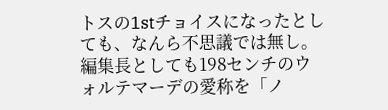トスの1stチョイスになったとしても、なんら不思議では無し。
編集長としても198センチのウォルテマーデの愛称を「ノ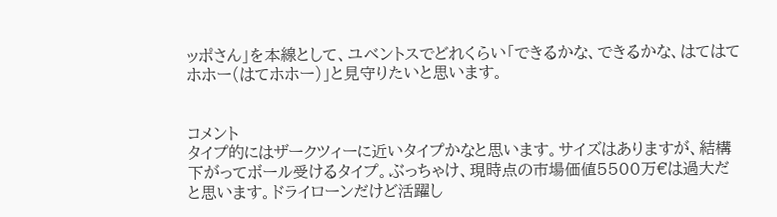ッポさん」を本線として、ユベントスでどれくらい「できるかな、できるかな、はてはてホホー(はてホホー)」と見守りたいと思います。


コメント
タイプ的にはザークツィーに近いタイプかなと思います。サイズはありますが、結構下がってボール受けるタイプ。ぶっちゃけ、現時点の市場価値5500万€は過大だと思います。ドライローンだけど活躍し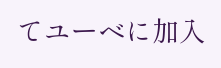てユーベに加入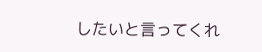したいと言ってくれ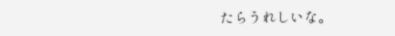たらうれしいな。